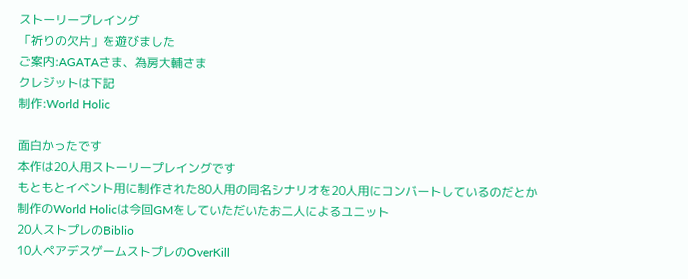ストーリープレイング
「祈りの欠片」を遊びました
ご案内:AGATAさま、為房大輔さま
クレジットは下記
制作:World Holic

面白かったです
本作は20人用ストーリープレイングです
もともとイベント用に制作された80人用の同名シナリオを20人用にコンバートしているのだとか
制作のWorld Holicは今回GMをしていただいたお二人によるユニット
20人ストプレのBiblio
10人ペアデスゲームストプレのOverKill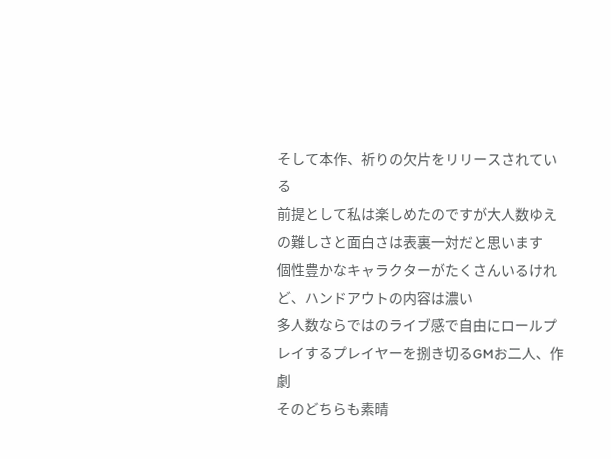そして本作、祈りの欠片をリリースされている
前提として私は楽しめたのですが大人数ゆえの難しさと面白さは表裏一対だと思います
個性豊かなキャラクターがたくさんいるけれど、ハンドアウトの内容は濃い
多人数ならではのライブ感で自由にロールプレイするプレイヤーを捌き切るGMお二人、作劇
そのどちらも素晴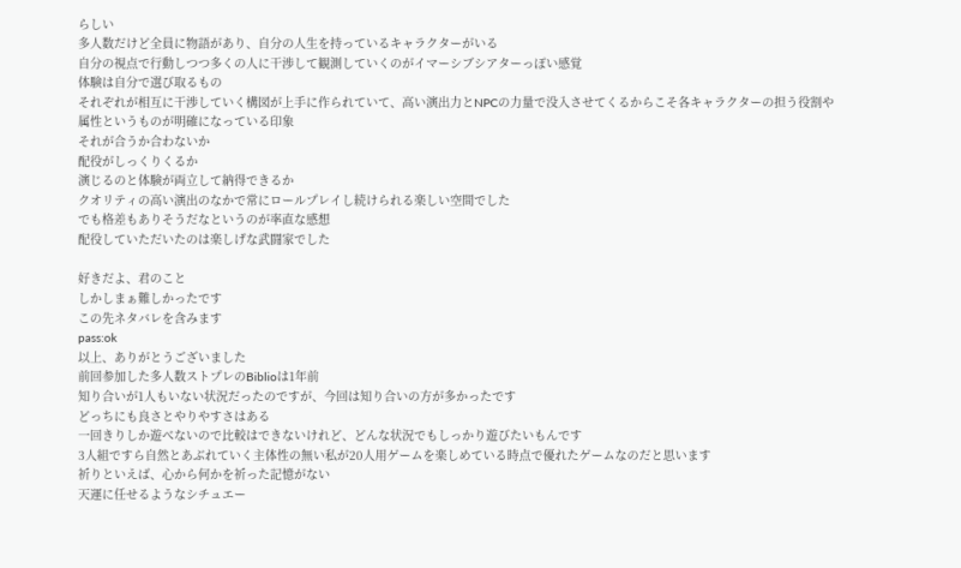らしい
多人数だけど全員に物語があり、自分の人生を持っているキャラクターがいる
自分の視点で行動しつつ多くの人に干渉して観測していくのがイマーシブシアターっぽい感覚
体験は自分で選び取るもの
それぞれが相互に干渉していく構図が上手に作られていて、高い演出力とNPCの力量で没入させてくるからこそ各キャラクターの担う役割や属性というものが明確になっている印象
それが合うか合わないか
配役がしっくりくるか
演じるのと体験が両立して納得できるか
クオリティの高い演出のなかで常にロールプレイし続けられる楽しい空間でした
でも格差もありそうだなというのが率直な感想
配役していただいたのは楽しげな武闘家でした

好きだよ、君のこと
しかしまぁ難しかったです
この先ネタバレを含みます
pass:ok
以上、ありがとうございました
前回参加した多人数ストプレのBiblioは1年前
知り合いが1人もいない状況だったのですが、今回は知り合いの方が多かったです
どっちにも良さとやりやすさはある
一回きりしか遊べないので比較はできないけれど、どんな状況でもしっかり遊びたいもんです
3人組ですら自然とあぶれていく主体性の無い私が20人用ゲームを楽しめている時点で優れたゲームなのだと思います
祈りといえば、心から何かを祈った記憶がない
天運に任せるようなシチュエー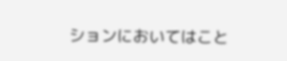ションにおいてはこと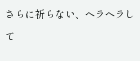さらに祈らない、ヘラヘラして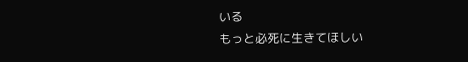いる
もっと必死に生きてほしい